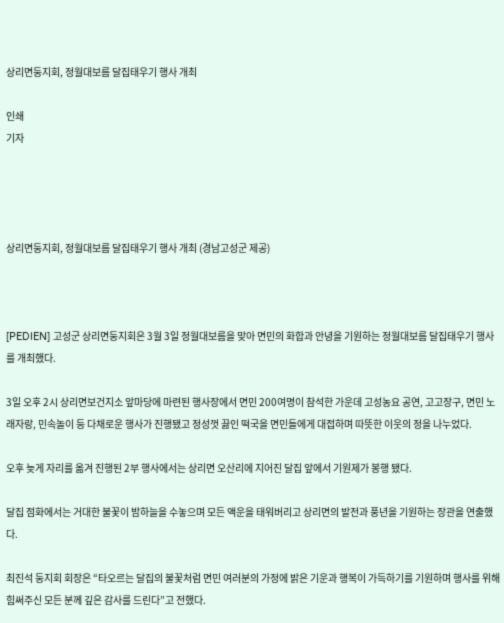상리면둥지회, 정월대보름 달집태우기 행사 개최

인쇄
기자




상리면둥지회, 정월대보름 달집태우기 행사 개최 (경남고성군 제공)



[PEDIEN] 고성군 상리면둥지회은 3월 3일 정월대보름을 맞아 면민의 화합과 안녕을 기원하는 정월대보름 달집태우기 행사를 개최했다.

3일 오후 2시 상리면보건지소 앞마당에 마련된 행사장에서 면민 200여명이 참석한 가운데 고성농요 공연, 고고장구, 면민 노래자랑, 민속놀이 등 다채로운 행사가 진행됐고 정성껏 끓인 떡국을 면민들에게 대접하며 따뜻한 이웃의 정을 나누었다.

오후 늦게 자리를 옮겨 진행된 2부 행사에서는 상리면 오산리에 지어진 달집 앞에서 기원제가 봉행 됐다.

달집 점화에서는 거대한 불꽃이 밤하늘을 수놓으며 모든 액운을 태워버리고 상리면의 발전과 풍년을 기원하는 장관을 연출했다.

최진석 둥지회 회장은 “타오르는 달집의 불꽃처럼 면민 여러분의 가정에 밝은 기운과 행복이 가득하기를 기원하며 행사를 위해 힘써주신 모든 분께 깊은 감사를 드린다”고 전했다.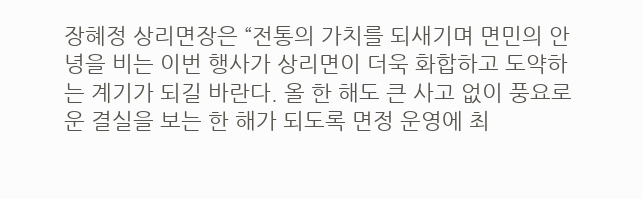장혜정 상리면장은 “전통의 가치를 되새기며 면민의 안녕을 비는 이번 행사가 상리면이 더욱 화합하고 도약하는 계기가 되길 바란다. 올 한 해도 큰 사고 없이 풍요로운 결실을 보는 한 해가 되도록 면정 운영에 최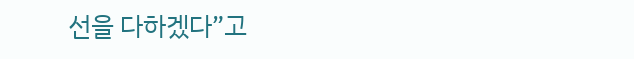선을 다하겠다”고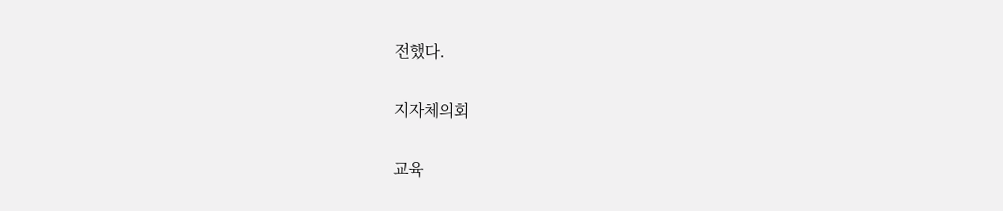전했다.

지자체의회

교육